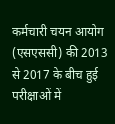कर्मचारी चयन आयोग (एसएससी) की 2013 से 2017 के बीच हुई परीक्षाओं में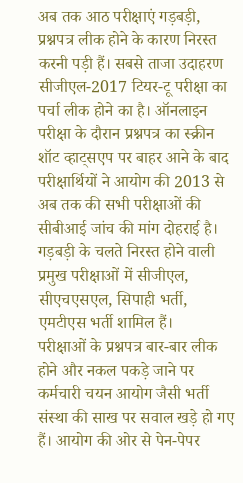अब तक आठ परीक्षाएं गड़बड़ी, प्रश्नपत्र लीक होने के कारण निरस्त करनी पड़ी हैं। सबसे ताजा उदाहरण सीजीएल-2017 टियर-टू परीक्षा का पर्चा लीक होने का है। ऑनलाइन परीक्षा के दौरान प्रश्नपत्र का स्क्रीन शॉट व्हाट्सएप पर बाहर आने के बाद परीक्षार्थियों ने आयोग की 2013 से अब तक की सभी परीक्षाओं की सीबीआई जांच की मांग दोहराई है। गड़बड़ी के चलते निरस्त होने वाली प्रमुख परीक्षाओं में सीजीएल, सीएचएसएल, सिपाही भर्ती, एमटीएस भर्ती शामिल हैं।
परीक्षाओं के प्रश्नपत्र बार-बार लीक होने और नकल पकड़े जाने पर कर्मचारी चयन आयोग जैसी भर्ती संस्था की साख पर सवाल खड़े हो गए हैं। आयोग की ओर से पेन-पेपर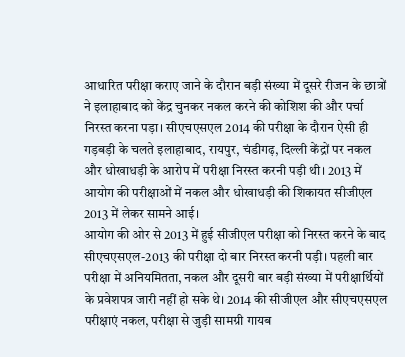आधारित परीक्षा कराए जाने के दौरान बड़ी संख्या में दूसरे रीजन के छात्रों ने इलाहाबाद को केंद्र चुनकर नकल करने की कोशिश की और पर्चा निरस्त करना पड़ा। सीएचएसएल 2014 की परीक्षा के दौरान ऐसी ही गड़बड़ी के चलते इलाहाबाद, रायपुर, चंडीगढ़, दिल्ली केंद्रों पर नकल और धोखाधड़ी के आरोप में परीक्षा निरस्त करनी पड़ी थी। 2013 में आयोग की परीक्षाओं में नकल और धोखाधड़ी की शिकायत सीजीएल 2013 में लेकर सामने आई।
आयोग की ओर से 2013 में हुई सीजीएल परीक्षा को निरस्त करने के बाद सीएचएसएल-2013 की परीक्षा दो बार निरस्त करनी पड़ी। पहली बार परीक्षा में अनियमितता, नकल और दूसरी बार बड़ी संख्या में परीक्षार्थियों के प्रवेशपत्र जारी नहीं हो सके थे। 2014 की सीजीएल और सीएचएसएल परीक्षाएं नकल, परीक्षा से जुड़ी सामग्री गायब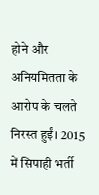होने और अनियमितता के आरोप के चलते निरस्त हुईं। 2015 में सिपाही भर्ती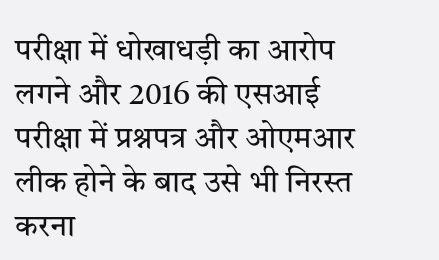परीक्षा में धोखाधड़ी का आरोप लगने और 2016 की एसआई परीक्षा में प्रश्नपत्र और ओएमआर लीक होने के बाद उसे भी निरस्त करना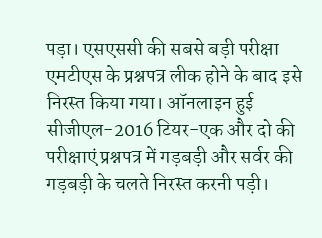पड़ा। एसएससी की सबसे बड़ी परीक्षा एमटीएस के प्रश्नपत्र लीक होने के बाद इसे निरस्त किया गया। ऑनलाइन हुई सीजीएल-2016 टियर-एक और दो की परीक्षाएं प्रश्नपत्र में गड़बड़ी और सर्वर की गड़बड़ी के चलते निरस्त करनी पड़ी।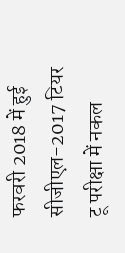फरवरी 2018 में हुई सीजीएल-2017 टियर टू परीक्षा में नकल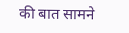की बात सामने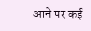आने पर कई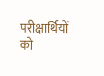परीक्षार्थियों को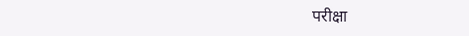परीक्षा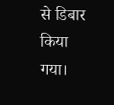से डिबार किया गया।